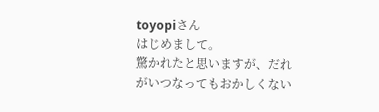toyopiさん
はじめまして。
驚かれたと思いますが、だれがいつなってもおかしくない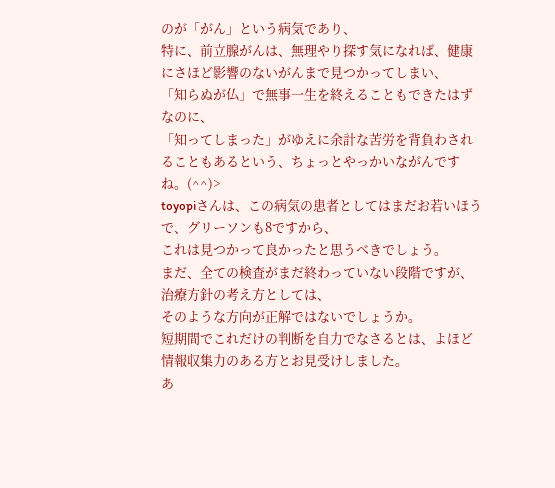のが「がん」という病気であり、
特に、前立腺がんは、無理やり探す気になれば、健康にさほど影響のないがんまで見つかってしまい、
「知らぬが仏」で無事一生を終えることもできたはずなのに、
「知ってしまった」がゆえに余計な苦労を背負わされることもあるという、ちょっとやっかいながんですね。(^^)>
toyopiさんは、この病気の患者としてはまだお若いほうで、グリーソンも8ですから、
これは見つかって良かったと思うべきでしょう。
まだ、全ての検査がまだ終わっていない段階ですが、治療方針の考え方としては、
そのような方向が正解ではないでしょうか。
短期間でこれだけの判断を自力でなさるとは、よほど情報収集力のある方とお見受けしました。
あ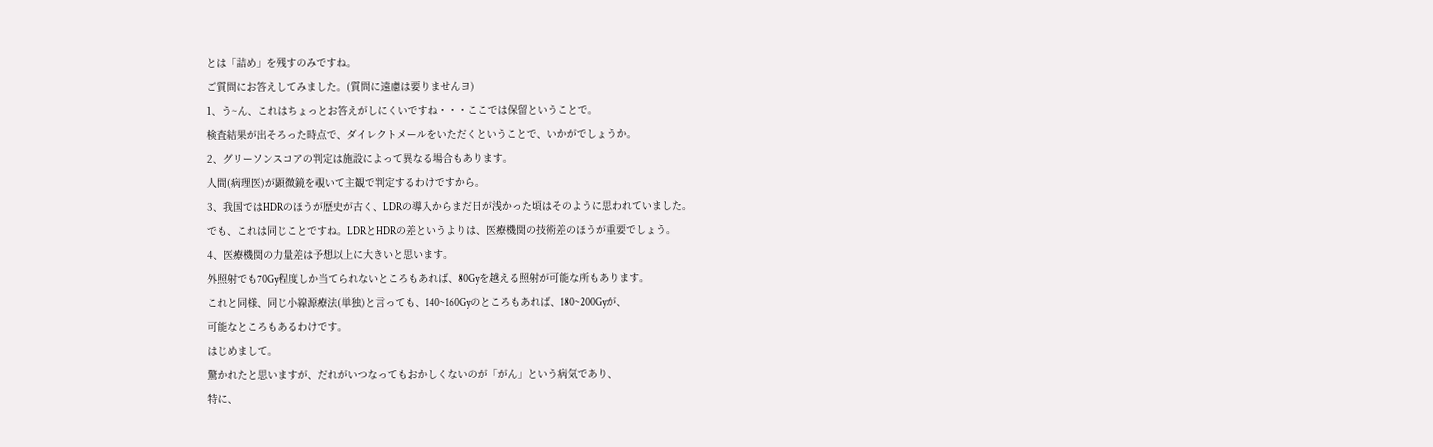とは「詰め」を残すのみですね。
ご質問にお答えしてみました。(質問に遠慮は要りませんヨ)
1、う~ん、これはちょっとお答えがしにくいですね・・・ここでは保留ということで。
検査結果が出そろった時点で、ダイレクトメールをいただくということで、いかがでしょうか。
2、グリーソンスコアの判定は施設によって異なる場合もあります。
人間(病理医)が顕微鏡を覗いて主観で判定するわけですから。
3、我国ではHDRのほうが歴史が古く、LDRの導入からまだ日が浅かった頃はそのように思われていました。
でも、これは同じことですね。LDRとHDRの差というよりは、医療機関の技術差のほうが重要でしょう。
4、医療機関の力量差は予想以上に大きいと思います。
外照射でも70Gy程度しか当てられないところもあれば、80Gyを越える照射が可能な所もあります。
これと同様、同じ小線源療法(単独)と言っても、140~160Gyのところもあれば、180~200Gyが、
可能なところもあるわけです。
はじめまして。
驚かれたと思いますが、だれがいつなってもおかしくないのが「がん」という病気であり、
特に、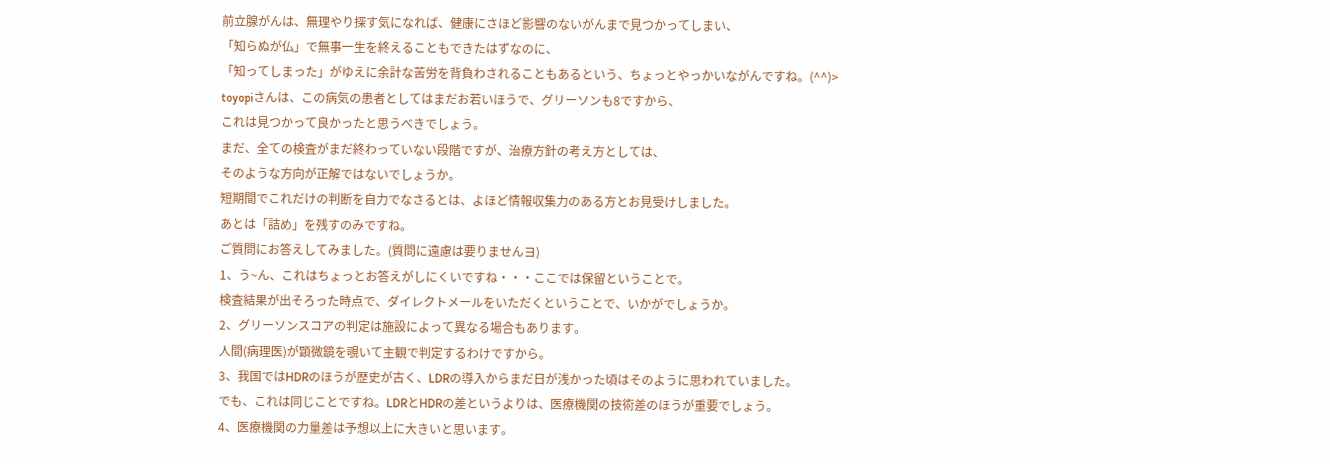前立腺がんは、無理やり探す気になれば、健康にさほど影響のないがんまで見つかってしまい、
「知らぬが仏」で無事一生を終えることもできたはずなのに、
「知ってしまった」がゆえに余計な苦労を背負わされることもあるという、ちょっとやっかいながんですね。(^^)>
toyopiさんは、この病気の患者としてはまだお若いほうで、グリーソンも8ですから、
これは見つかって良かったと思うべきでしょう。
まだ、全ての検査がまだ終わっていない段階ですが、治療方針の考え方としては、
そのような方向が正解ではないでしょうか。
短期間でこれだけの判断を自力でなさるとは、よほど情報収集力のある方とお見受けしました。
あとは「詰め」を残すのみですね。
ご質問にお答えしてみました。(質問に遠慮は要りませんヨ)
1、う~ん、これはちょっとお答えがしにくいですね・・・ここでは保留ということで。
検査結果が出そろった時点で、ダイレクトメールをいただくということで、いかがでしょうか。
2、グリーソンスコアの判定は施設によって異なる場合もあります。
人間(病理医)が顕微鏡を覗いて主観で判定するわけですから。
3、我国ではHDRのほうが歴史が古く、LDRの導入からまだ日が浅かった頃はそのように思われていました。
でも、これは同じことですね。LDRとHDRの差というよりは、医療機関の技術差のほうが重要でしょう。
4、医療機関の力量差は予想以上に大きいと思います。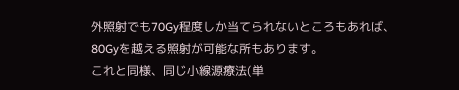外照射でも70Gy程度しか当てられないところもあれば、80Gyを越える照射が可能な所もあります。
これと同様、同じ小線源療法(単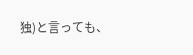独)と言っても、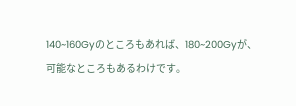140~160Gyのところもあれば、180~200Gyが、
可能なところもあるわけです。